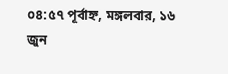০৪:৫৭ পূর্বাহ্ন, মঙ্গলবার, ১৬ জুন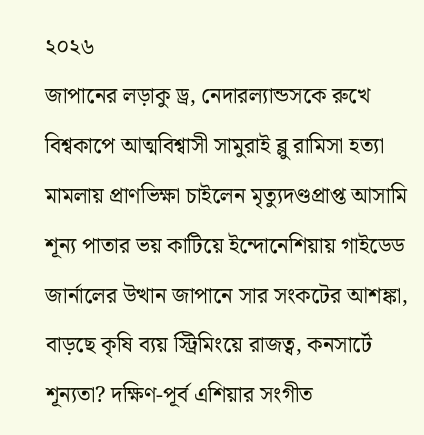২০২৬
জাপানের লড়াকু ড্র, নেদারল্যান্ডসকে রুখে বিশ্বকাপে আত্মবিশ্বাসী সামুরাই ব্লু রামিসা হত্যা মামলায় প্রাণভিক্ষা চাইলেন মৃত্যুদণ্ডপ্রাপ্ত আসামি শূন্য পাতার ভয় কাটিয়ে ইন্দোনেশিয়ায় গাইডেড জার্নালের উত্থান জাপানে সার সংকটের আশঙ্কা, বাড়ছে কৃষি ব্যয় স্ট্রিমিংয়ে রাজত্ব, কনসার্টে শূন্যতা? দক্ষিণ-পূর্ব এশিয়ার সংগীত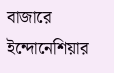বাজারে ইন্দোনেশিয়ার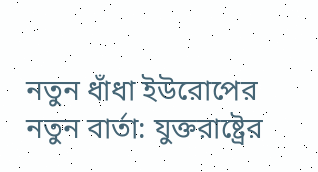নতুন ধাঁধা ইউরোপের নতুন বার্তা: যুক্তরাষ্ট্রের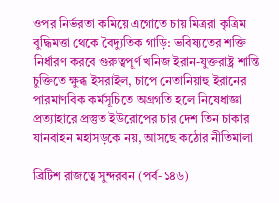ওপর নির্ভরতা কমিয়ে এগোতে চায় মিত্ররা কৃত্রিম বুদ্ধিমত্তা থেকে বৈদ্যুতিক গাড়ি: ভবিষ্যতের শক্তি নির্ধারণ করবে গুরুত্বপূর্ণ খনিজ ইরান-যুক্তরাষ্ট্র শান্তি চুক্তিতে ক্ষুব্ধ ইসরাইল, চাপে নেতানিয়াহু ইরানের পারমাণবিক কর্মসূচিতে অগ্রগতি হলে নিষেধাজ্ঞা প্রত্যাহারে প্রস্তুত ইউরোপের চার দেশ তিন চাকার যানবাহন মহাসড়কে নয়, আসছে কঠোর নীতিমালা

ব্রিটিশ রাজত্বে সুন্দরবন (পর্ব-১৪৬)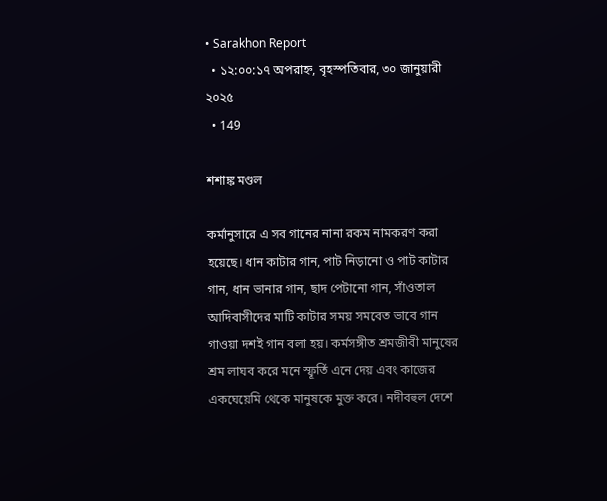• Sarakhon Report
  • ১২:০০:১৭ অপরাহ্ন, বৃহস্পতিবার, ৩০ জানুয়ারী ২০২৫
  • 149

শশাঙ্ক মণ্ডল

কর্মানুসারে এ সব গানের নানা রকম নামকরণ করা হয়েছে। ধান কাটার গান, পাট নিড়ানো ও পাট কাটার গান, ধান ভানার গান, ছাদ পেটানো গান, সাঁওতাল আদিবাসীদের মাটি কাটার সময় সমবেত ভাবে গান গাওয়া দশই গান বলা হয়। কর্মসঙ্গীত শ্রমজীবী মানুষের শ্রম লাঘব করে মনে স্ফূর্তি এনে দেয় এবং কাজের একঘেয়েমি থেকে মানুষকে মুক্ত করে। নদীবহুল দেশে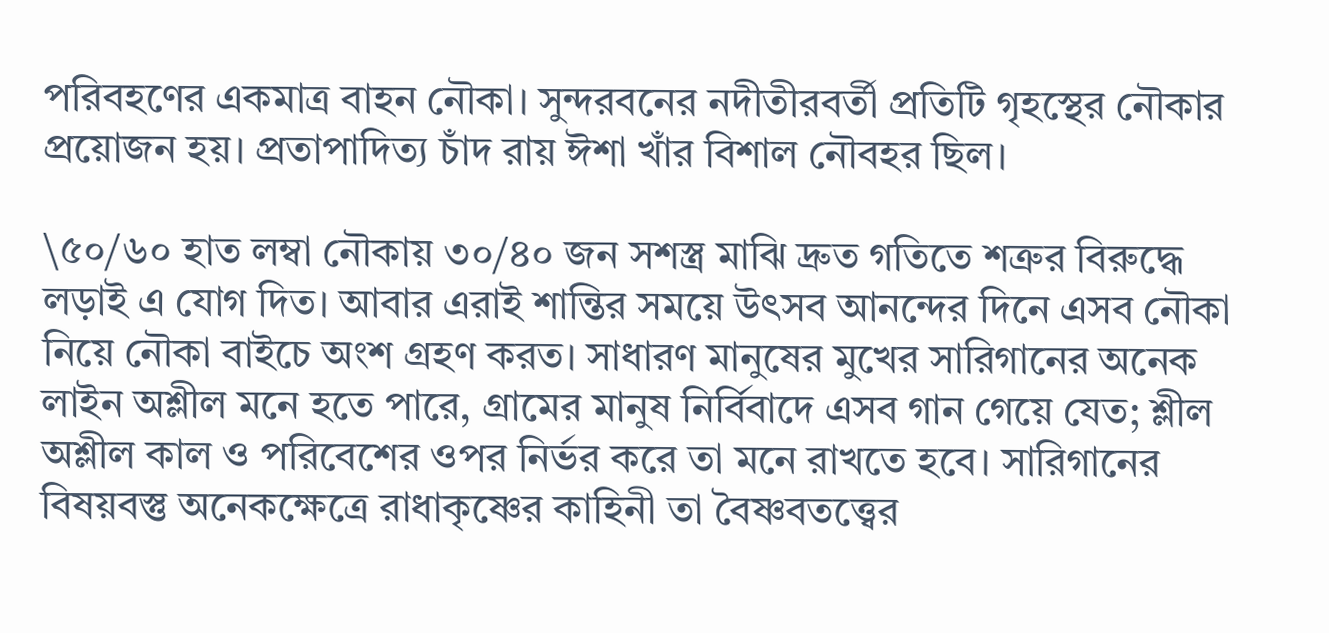পরিবহণের একমাত্র বাহন নৌকা। সুন্দরবনের নদীতীরবর্তী প্রতিটি গৃহস্থের নৌকার প্রয়োজন হয়। প্রতাপাদিত্য চাঁদ রায় ঈশা খাঁর বিশাল নৌবহর ছিল।

\৫০/৬০ হাত লম্বা নৌকায় ৩০/৪০ জন সশস্ত্র মাঝি দ্রুত গতিতে শত্রুর বিরুদ্ধে লড়াই এ যোগ দিত। আবার এরাই শান্তির সময়ে উৎসব আনন্দের দিনে এসব নৌকা নিয়ে নৌকা বাইচে অংশ গ্রহণ করত। সাধারণ মানুষের মুখের সারিগানের অনেক লাইন অশ্লীল মনে হতে পারে, গ্রামের মানুষ নির্বিবাদে এসব গান গেয়ে যেত; শ্লীল অশ্লীল কাল ও পরিবেশের ওপর নির্ভর করে তা মনে রাখতে হবে। সারিগানের বিষয়বস্তু অনেকক্ষেত্রে রাধাকৃষ্ণের কাহিনী তা বৈষ্ণবতত্ত্বের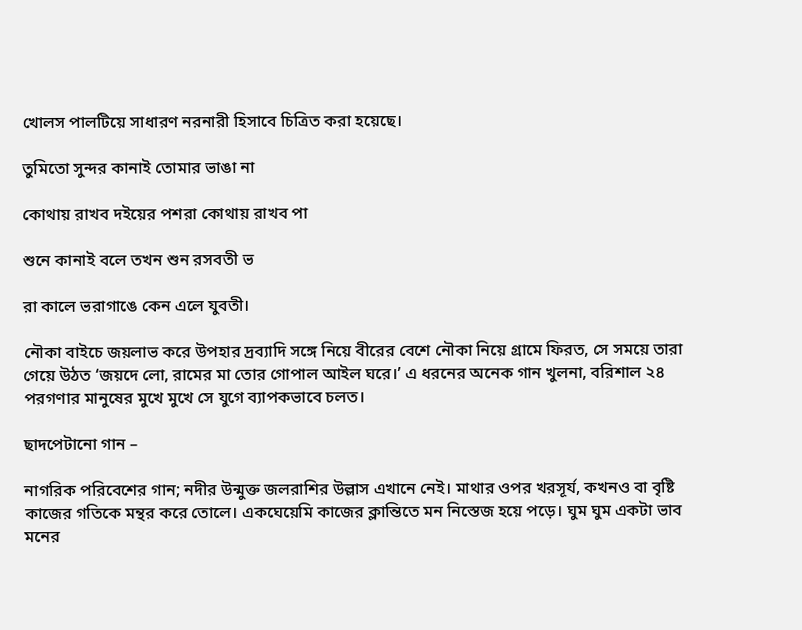খোলস পালটিয়ে সাধারণ নরনারী হিসাবে চিত্রিত করা হয়েছে।

তুমিতো সুন্দর কানাই তোমার ভাঙা না

কোথায় রাখব দইয়ের পশরা কোথায় রাখব পা

শুনে কানাই বলে তখন শুন রসবতী ভ

রা কালে ভরাগাঙে কেন এলে যুবতী।

নৌকা বাইচে জয়লাভ করে উপহার দ্রব্যাদি সঙ্গে নিয়ে বীরের বেশে নৌকা নিয়ে গ্রামে ফিরত, সে সময়ে তারা গেয়ে উঠত ‘জয়দে লো, রামের মা তোর গোপাল আইল ঘরে।’ এ ধরনের অনেক গান খুলনা, বরিশাল ২৪ পরগণার মানুষের মুখে মুখে সে যুগে ব্যাপকভাবে চলত।

ছাদপেটানো গান –

নাগরিক পরিবেশের গান; নদীর উন্মুক্ত জলরাশির উল্লাস এখানে নেই। মাথার ওপর খরসূর্য, কখনও বা বৃষ্টি কাজের গতিকে মন্থর করে তোলে। একঘেয়েমি কাজের ক্লান্তিতে মন নিস্তেজ হয়ে পড়ে। ঘুম ঘুম একটা ভাব মনের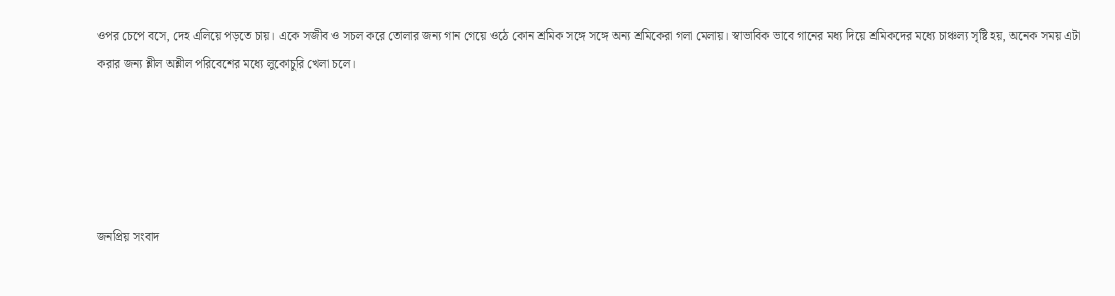ওপর চেপে বসে, দেহ এলিয়ে পড়তে চায়। একে সজীব ও সচল করে তোলার জন্য গান গেয়ে ওঠে কোন শ্রমিক সঙ্গে সঙ্গে অন্য শ্রমিকেরা গলা মেলায়। স্বাভাবিক ভাবে গানের মধ্য দিয়ে শ্রমিকদের মধ্যে চাঞ্চল্য সৃষ্টি হয়, অনেক সময় এটা করার জন্য শ্লীল অশ্লীল পরিবেশের মধ্যে লুকোচুরি খেলা চলে।





জনপ্রিয় সংবাদ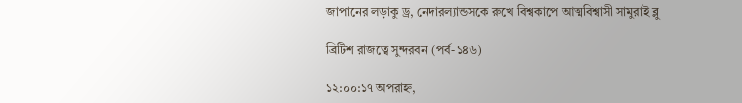জাপানের লড়াকু ড্র, নেদারল্যান্ডসকে রুখে বিশ্বকাপে আত্মবিশ্বাসী সামুরাই ব্লু

ব্রিটিশ রাজত্বে সুন্দরবন (পর্ব-১৪৬)

১২:০০:১৭ অপরাহ্ন,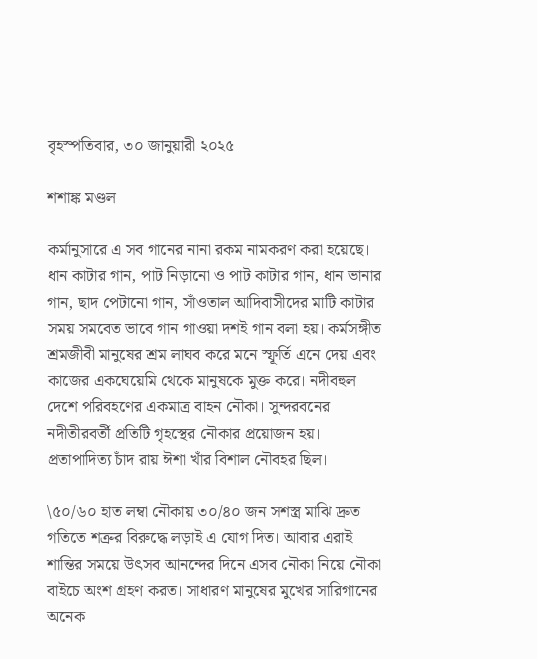বৃহস্পতিবার, ৩০ জানুয়ারী ২০২৫

শশাঙ্ক মণ্ডল

কর্মানুসারে এ সব গানের নানা রকম নামকরণ করা হয়েছে। ধান কাটার গান, পাট নিড়ানো ও পাট কাটার গান, ধান ভানার গান, ছাদ পেটানো গান, সাঁওতাল আদিবাসীদের মাটি কাটার সময় সমবেত ভাবে গান গাওয়া দশই গান বলা হয়। কর্মসঙ্গীত শ্রমজীবী মানুষের শ্রম লাঘব করে মনে স্ফূর্তি এনে দেয় এবং কাজের একঘেয়েমি থেকে মানুষকে মুক্ত করে। নদীবহুল দেশে পরিবহণের একমাত্র বাহন নৌকা। সুন্দরবনের নদীতীরবর্তী প্রতিটি গৃহস্থের নৌকার প্রয়োজন হয়। প্রতাপাদিত্য চাঁদ রায় ঈশা খাঁর বিশাল নৌবহর ছিল।

\৫০/৬০ হাত লম্বা নৌকায় ৩০/৪০ জন সশস্ত্র মাঝি দ্রুত গতিতে শত্রুর বিরুদ্ধে লড়াই এ যোগ দিত। আবার এরাই শান্তির সময়ে উৎসব আনন্দের দিনে এসব নৌকা নিয়ে নৌকা বাইচে অংশ গ্রহণ করত। সাধারণ মানুষের মুখের সারিগানের অনেক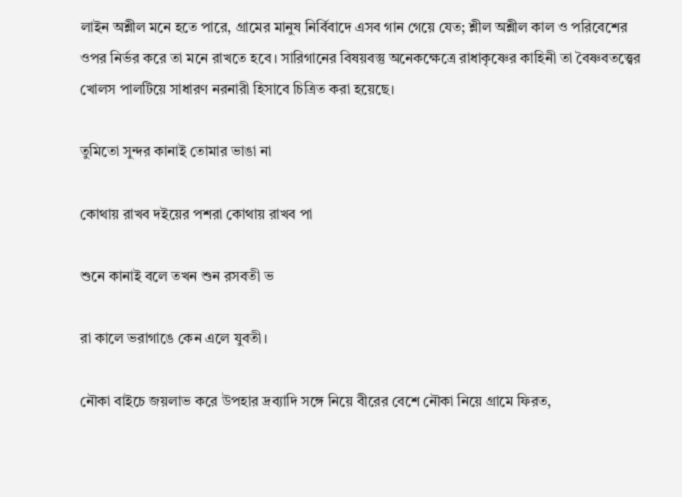লাইন অশ্লীল মনে হতে পারে, গ্রামের মানুষ নির্বিবাদে এসব গান গেয়ে যেত; শ্লীল অশ্লীল কাল ও পরিবেশের ওপর নির্ভর করে তা মনে রাখতে হবে। সারিগানের বিষয়বস্তু অনেকক্ষেত্রে রাধাকৃষ্ণের কাহিনী তা বৈষ্ণবতত্ত্বের খোলস পালটিয়ে সাধারণ নরনারী হিসাবে চিত্রিত করা হয়েছে।

তুমিতো সুন্দর কানাই তোমার ভাঙা না

কোথায় রাখব দইয়ের পশরা কোথায় রাখব পা

শুনে কানাই বলে তখন শুন রসবতী ভ

রা কালে ভরাগাঙে কেন এলে যুবতী।

নৌকা বাইচে জয়লাভ করে উপহার দ্রব্যাদি সঙ্গে নিয়ে বীরের বেশে নৌকা নিয়ে গ্রামে ফিরত,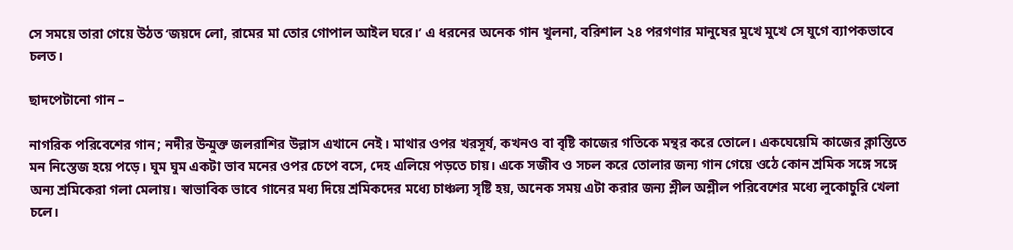সে সময়ে তারা গেয়ে উঠত ‘জয়দে লো, রামের মা তোর গোপাল আইল ঘরে।’ এ ধরনের অনেক গান খুলনা, বরিশাল ২৪ পরগণার মানুষের মুখে মুখে সে যুগে ব্যাপকভাবে চলত।

ছাদপেটানো গান –

নাগরিক পরিবেশের গান; নদীর উন্মুক্ত জলরাশির উল্লাস এখানে নেই। মাথার ওপর খরসূর্য, কখনও বা বৃষ্টি কাজের গতিকে মন্থর করে তোলে। একঘেয়েমি কাজের ক্লান্তিতে মন নিস্তেজ হয়ে পড়ে। ঘুম ঘুম একটা ভাব মনের ওপর চেপে বসে, দেহ এলিয়ে পড়তে চায়। একে সজীব ও সচল করে তোলার জন্য গান গেয়ে ওঠে কোন শ্রমিক সঙ্গে সঙ্গে অন্য শ্রমিকেরা গলা মেলায়। স্বাভাবিক ভাবে গানের মধ্য দিয়ে শ্রমিকদের মধ্যে চাঞ্চল্য সৃষ্টি হয়, অনেক সময় এটা করার জন্য শ্লীল অশ্লীল পরিবেশের মধ্যে লুকোচুরি খেলা চলে।